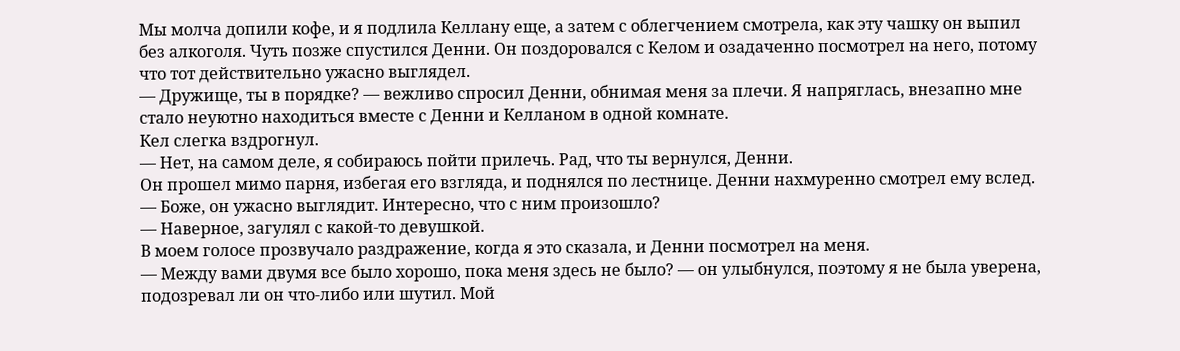Мы молча допили кофе, и я подлила Келлану еще, а затем с облегчением смотрела, как эту чашку он выпил без алкоголя. Чуть позже спустился Денни. Он поздоровался с Келом и озадаченно посмотрел на него, потому что тот действительно ужасно выглядел.
— Дружище, ты в порядке? — вежливо спросил Денни, обнимая меня за плечи. Я напряглась, внезапно мне стало неуютно находиться вместе с Денни и Келланом в одной комнате.
Кел слегка вздрогнул.
— Нет, на самом деле, я собираюсь пойти прилечь. Рад, что ты вернулся, Денни.
Он прошел мимо парня, избегая его взгляда, и поднялся по лестнице. Денни нахмуренно смотрел ему вслед.
— Боже, он ужасно выглядит. Интересно, что с ним произошло?
— Наверное, загулял с какой-то девушкой.
В моем голосе прозвучало раздражение, когда я это сказала, и Денни посмотрел на меня.
— Между вами двумя все было хорошо, пока меня здесь не было? — он улыбнулся, поэтому я не была уверена, подозревал ли он что-либо или шутил. Мой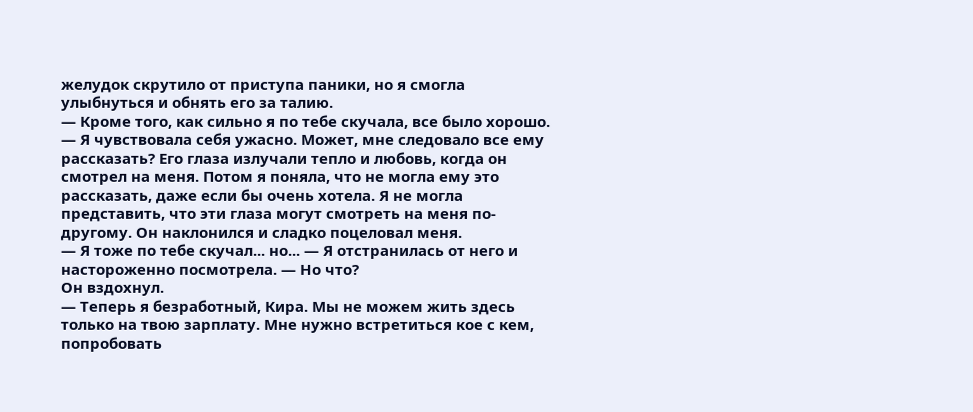желудок скрутило от приступа паники, но я смогла улыбнуться и обнять его за талию.
— Кроме того, как сильно я по тебе скучала, все было хорошо. — Я чувствовала себя ужасно. Может, мне следовало все ему рассказать? Его глаза излучали тепло и любовь, когда он смотрел на меня. Потом я поняла, что не могла ему это рассказать, даже если бы очень хотела. Я не могла представить, что эти глаза могут смотреть на меня по-другому. Он наклонился и сладко поцеловал меня.
— Я тоже по тебе скучал... но... — Я отстранилась от него и настороженно посмотрела. — Но что?
Он вздохнул.
— Теперь я безработный, Кира. Мы не можем жить здесь только на твою зарплату. Мне нужно встретиться кое с кем, попробовать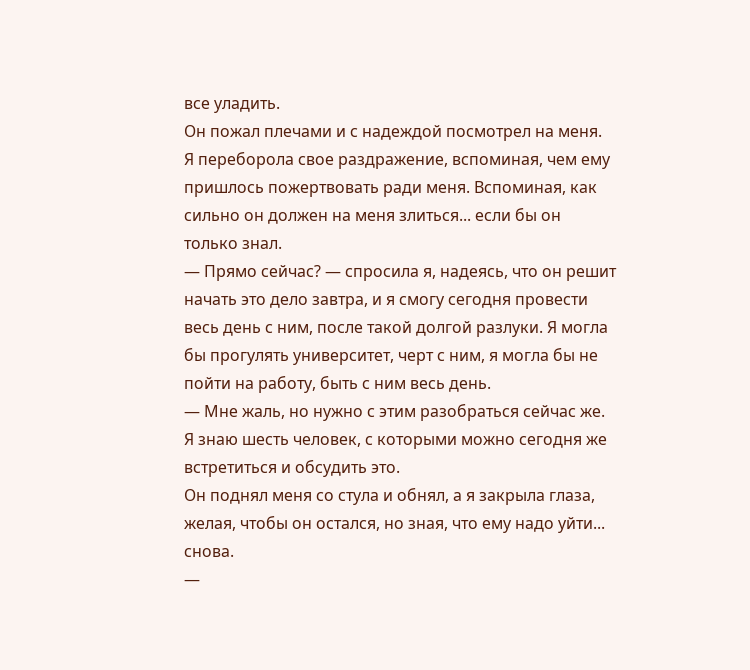все уладить.
Он пожал плечами и с надеждой посмотрел на меня.
Я переборола свое раздражение, вспоминая, чем ему пришлось пожертвовать ради меня. Вспоминая, как сильно он должен на меня злиться... если бы он только знал.
— Прямо сейчас? — спросила я, надеясь, что он решит начать это дело завтра, и я смогу сегодня провести весь день с ним, после такой долгой разлуки. Я могла бы прогулять университет, черт с ним, я могла бы не пойти на работу, быть с ним весь день.
— Мне жаль, но нужно с этим разобраться сейчас же. Я знаю шесть человек, с которыми можно сегодня же встретиться и обсудить это.
Он поднял меня со стула и обнял, а я закрыла глаза, желая, чтобы он остался, но зная, что ему надо уйти... снова.
—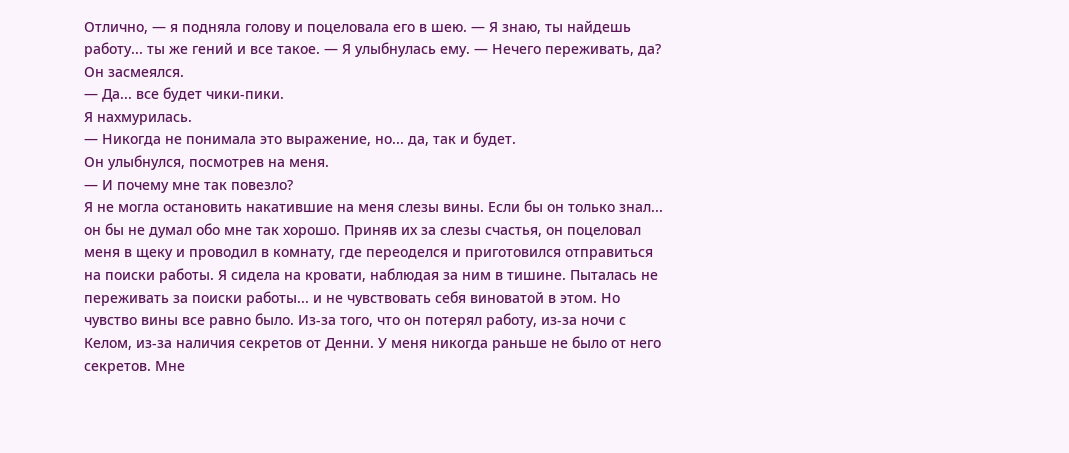Отлично, — я подняла голову и поцеловала его в шею. — Я знаю, ты найдешь работу... ты же гений и все такое. — Я улыбнулась ему. — Нечего переживать, да?
Он засмеялся.
— Да... все будет чики-пики.
Я нахмурилась.
— Никогда не понимала это выражение, но... да, так и будет.
Он улыбнулся, посмотрев на меня.
— И почему мне так повезло?
Я не могла остановить накатившие на меня слезы вины. Если бы он только знал... он бы не думал обо мне так хорошо. Приняв их за слезы счастья, он поцеловал меня в щеку и проводил в комнату, где переоделся и приготовился отправиться на поиски работы. Я сидела на кровати, наблюдая за ним в тишине. Пыталась не переживать за поиски работы... и не чувствовать себя виноватой в этом. Но чувство вины все равно было. Из-за того, что он потерял работу, из-за ночи с Келом, из-за наличия секретов от Денни. У меня никогда раньше не было от него секретов. Мне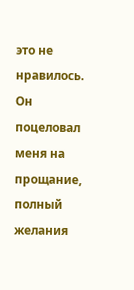это не нравилось.
Он поцеловал меня на прощание, полный желания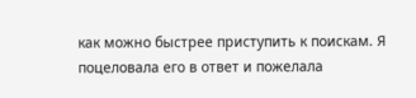как можно быстрее приступить к поискам. Я поцеловала его в ответ и пожелала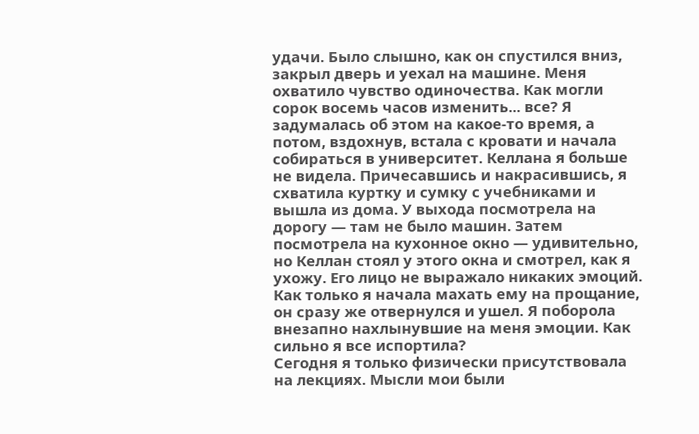удачи. Было слышно, как он спустился вниз, закрыл дверь и уехал на машине. Меня охватило чувство одиночества. Как могли сорок восемь часов изменить... все? Я задумалась об этом на какое-то время, а потом, вздохнув, встала с кровати и начала собираться в университет. Келлана я больше не видела. Причесавшись и накрасившись, я схватила куртку и сумку с учебниками и вышла из дома. У выхода посмотрела на дорогу — там не было машин. Затем посмотрела на кухонное окно — удивительно, но Келлан стоял у этого окна и смотрел, как я ухожу. Его лицо не выражало никаких эмоций.
Как только я начала махать ему на прощание, он сразу же отвернулся и ушел. Я поборола внезапно нахлынувшие на меня эмоции. Как сильно я все испортила?
Сегодня я только физически присутствовала на лекциях. Мысли мои были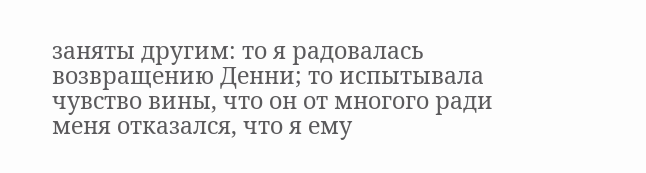заняты другим: то я радовалась возвращению Денни; то испытывала чувство вины, что он от многого ради меня отказался, что я ему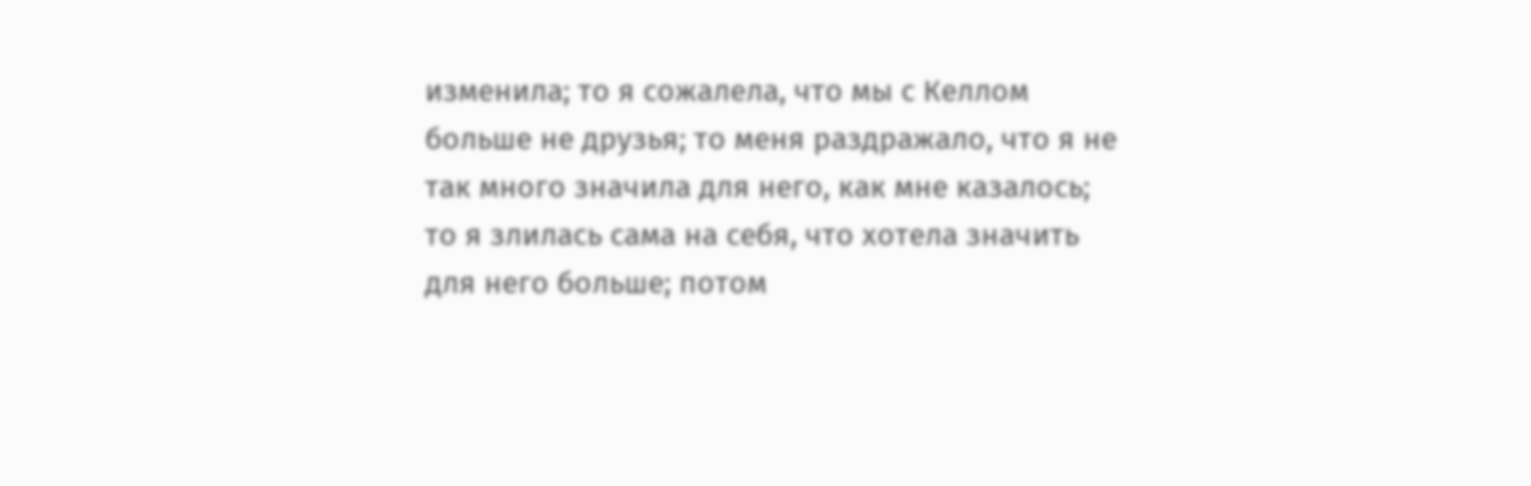изменила; то я сожалела, что мы с Келлом больше не друзья; то меня раздражало, что я не так много значила для него, как мне казалось; то я злилась сама на себя, что хотела значить для него больше; потом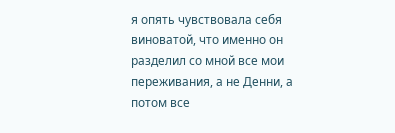я опять чувствовала себя виноватой, что именно он разделил со мной все мои переживания, а не Денни, а потом все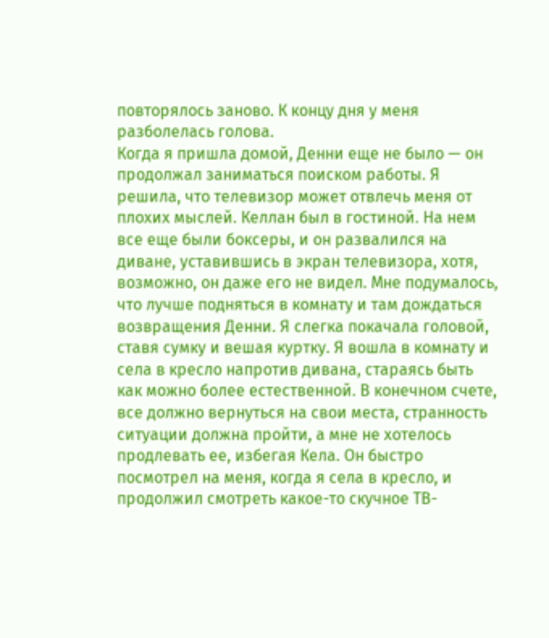повторялось заново. К концу дня у меня разболелась голова.
Когда я пришла домой, Денни еще не было — он продолжал заниматься поиском работы. Я решила, что телевизор может отвлечь меня от плохих мыслей. Келлан был в гостиной. На нем все еще были боксеры, и он развалился на диване, уставившись в экран телевизора, хотя, возможно, он даже его не видел. Мне подумалось, что лучше подняться в комнату и там дождаться возвращения Денни. Я слегка покачала головой, ставя сумку и вешая куртку. Я вошла в комнату и села в кресло напротив дивана, стараясь быть как можно более естественной. В конечном счете, все должно вернуться на свои места, странность ситуации должна пройти, а мне не хотелось продлевать ее, избегая Кела. Он быстро посмотрел на меня, когда я села в кресло, и продолжил смотреть какое-то скучное ТВ-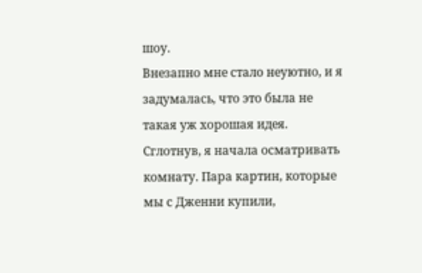шоу.
Внезапно мне стало неуютно, и я задумалась, что это была не такая уж хорошая идея. Сглотнув, я начала осматривать комнату. Пара картин, которые мы с Дженни купили,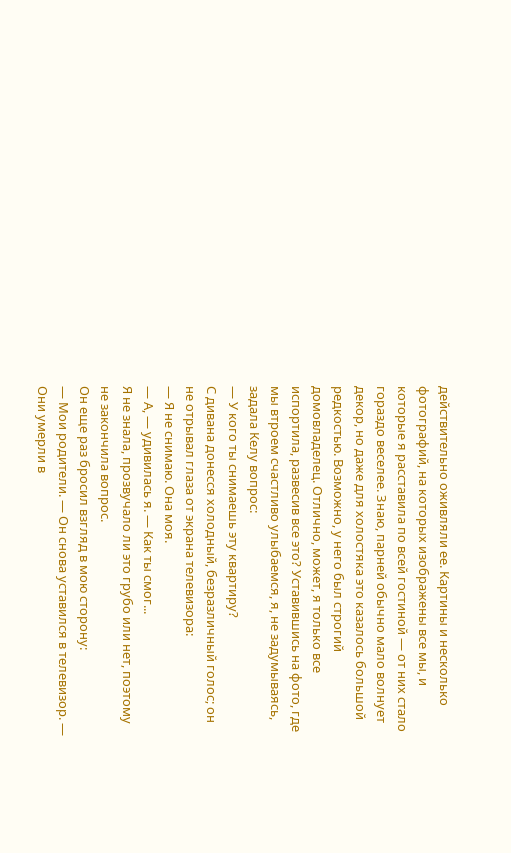действительно оживляли ее. Картины и несколько фотографий, на которых изображены все мы, и которые я расставила по всей гостиной — от них стало гораздо веселее. Знаю, парней обычно мало волнует декор, но даже для холостяка это казалось большой редкостью. Возможно, у него был строгий домовладелец. Отлично, может, я только все испортила, развесив все это? Уставившись на фото, где мы втроем счастливо улыбаемся, я, не задумываясь, задала Келу вопрос:
— У кого ты снимаешь эту квартиру?
С дивана донесся холодный, безразличный голос; он не отрывал глаза от экрана телевизора:
— Я не снимаю. Она моя.
— А, — удивилась я. — Как ты смог...
Я не знала, прозвучало ли это грубо или нет, поэтому не закончила вопрос.
Он еще раз бросил взгляд в мою сторону:
— Мои родители. — Он снова уставился в телевизор. — Они умерли в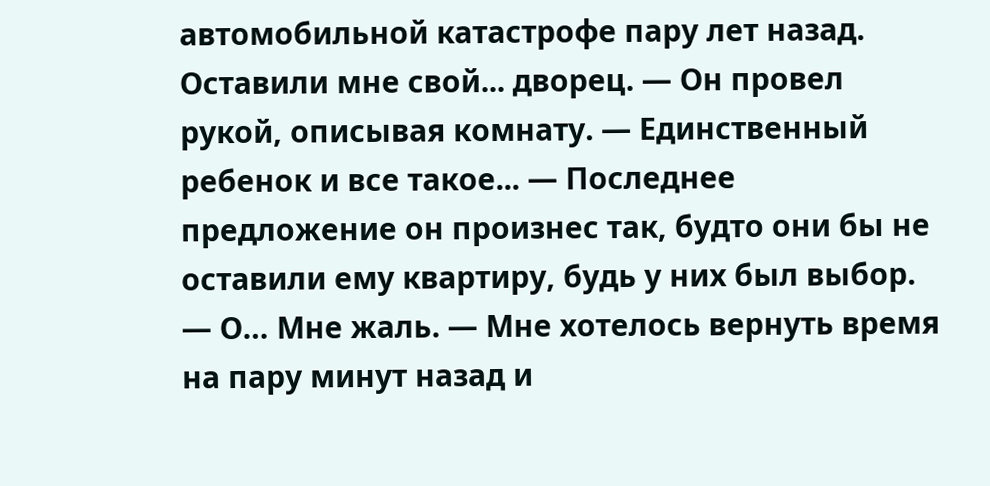автомобильной катастрофе пару лет назад. Оставили мне свой... дворец. — Он провел рукой, описывая комнату. — Единственный ребенок и все такое... — Последнее предложение он произнес так, будто они бы не оставили ему квартиру, будь у них был выбор.
— О… Мне жаль. — Мне хотелось вернуть время на пару минут назад и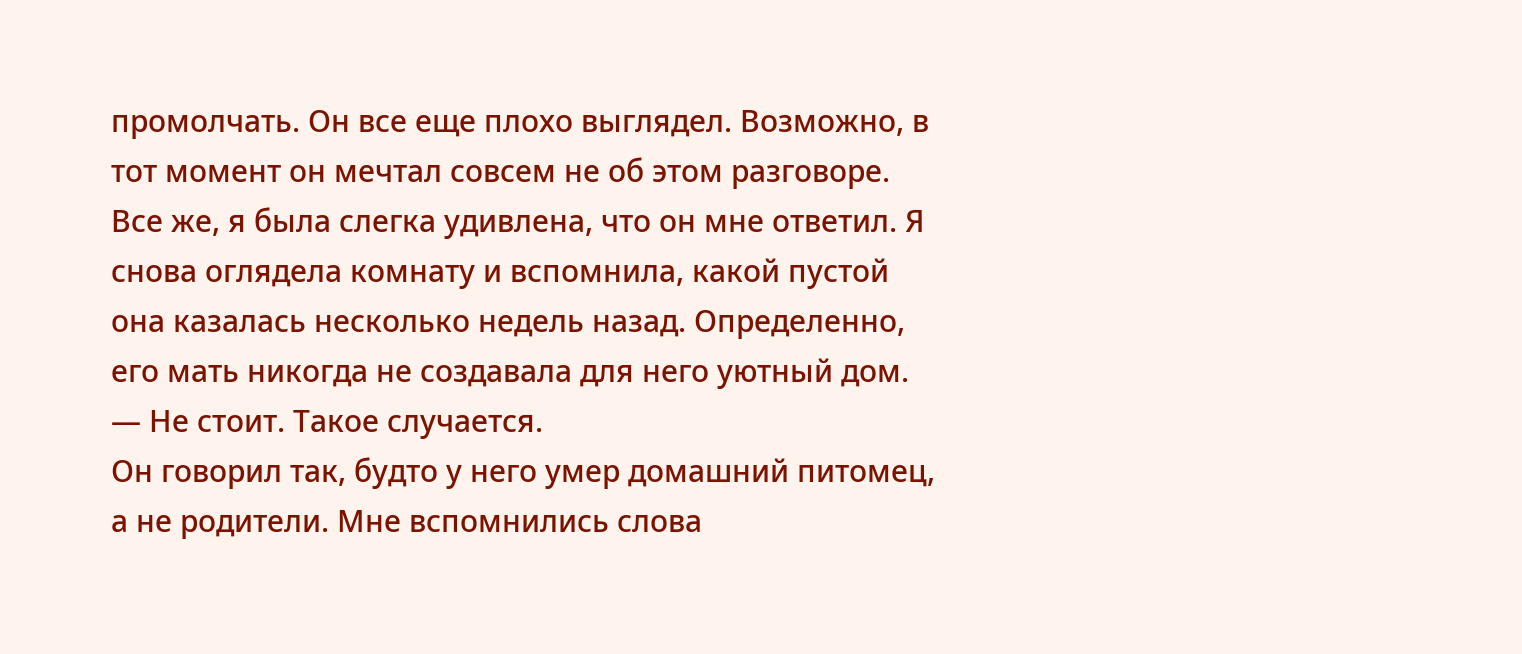промолчать. Он все еще плохо выглядел. Возможно, в тот момент он мечтал совсем не об этом разговоре. Все же, я была слегка удивлена, что он мне ответил. Я снова оглядела комнату и вспомнила, какой пустой она казалась несколько недель назад. Определенно, его мать никогда не создавала для него уютный дом.
— Не стоит. Такое случается.
Он говорил так, будто у него умер домашний питомец, а не родители. Мне вспомнились слова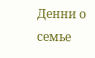Денни о семье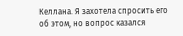Келлана. Я захотела спросить его об этом, но вопрос казался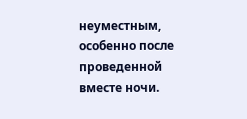неуместным, особенно после проведенной вместе ночи.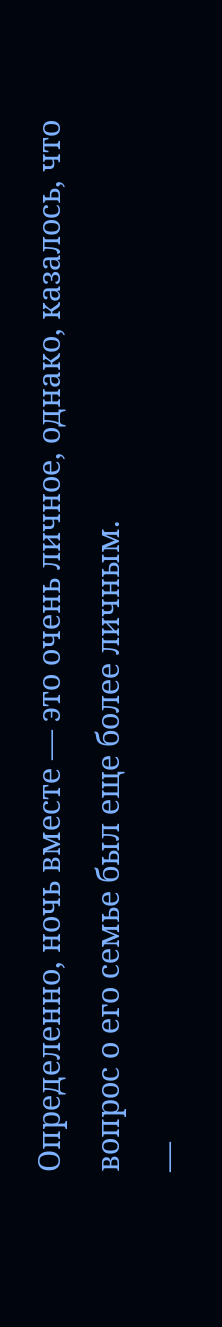Определенно, ночь вместе — это очень личное, однако, казалось, что вопрос о его семье был еще более личным.
—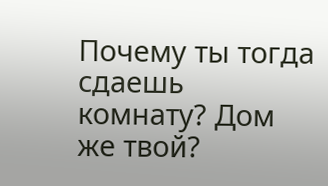Почему ты тогда сдаешь комнату? Дом же твой?